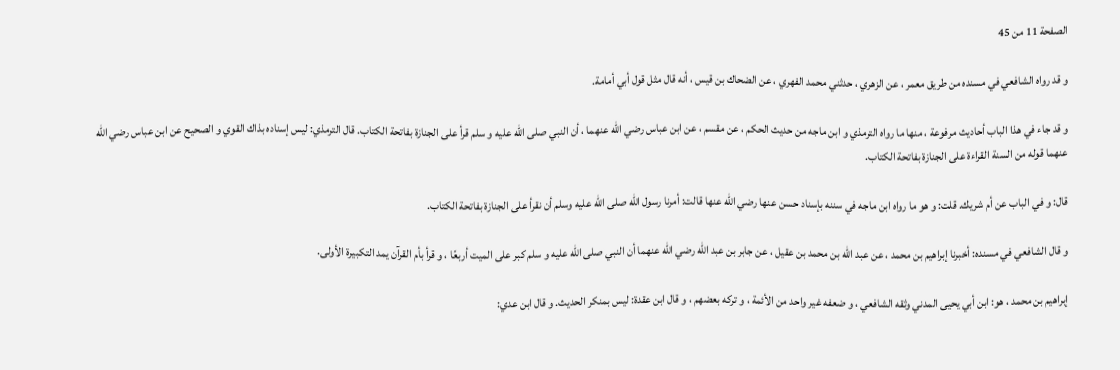الصفحة 11 من 45

و قد رواه الشافعي في مسنده من طريق معمر ، عن الزهري ، حدثني محمد الفهري ، عن الضحاك بن قيس ، أنه قال مثل قول أبي أمامة.

و قد جاء في هذا الباب أحاديث مرفوعة ، منها ما رواه الترمذي و ابن ماجه من حديث الحكم ، عن مقسم ، عن ابن عباس رضي الله عنهما ، أن النبي صلى الله عليه و سلم قرأ على الجنازة بفاتحة الكتاب. قال الترمذي: ليس إسناده بذاك القوي و الصحيح عن ابن عباس رضي الله عنهما قوله من السنة القراءة على الجنازة بفاتحة الكتاب.

قال: و في الباب عن أم شريك. قلت: و هو ما رواه ابن ماجه في سننه بإسناد حسن عنها رضي الله عنها قالت: أمرنا رسول الله صلى الله عليه وسلم أن نقرأ على الجنازة بفاتحة الكتاب.

و قال الشافعي في مسنده: أخبرنا إبراهيم بن محمد ، عن عبد الله بن محمد بن عقيل ، عن جابر بن عبد الله رضي الله عنهما أن النبي صلى الله عليه و سلم كبر على الميت أربعًا ، و قرأ بأم القرآن يمد التكبيرة الأولى.

إبراهيم بن محمد ، هو: ابن أبي يحيى المدني وثقه الشافعي ، و ضعفه غير واحد من الأئمة ، و تركه بعضهم ، و قال ابن عقدة: ليس بمنكر الحديث. و قال ابن عدي: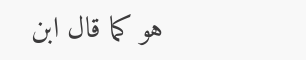هو كما قال ابن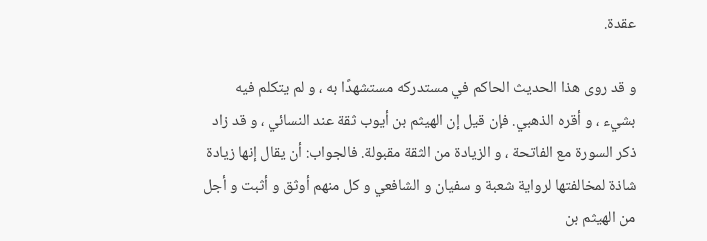عقدة.

و قد روى هذا الحديث الحاكم في مستدركه مستشهدًا به ، و لم يتكلم فيه بشيء ، و أقره الذهبي. فإن قيل إن الهيثم بن أيوب ثقة عند النسائي ، و قد زاد ذكر السورة مع الفاتحة ، و الزيادة من الثقة مقبولة. فالجواب: أن يقال إنها زيادة شاذة لمخالفتها لرواية شعبة و سفيان و الشافعي و كل منهم أوثق و أثبت و أجل من الهيثم بن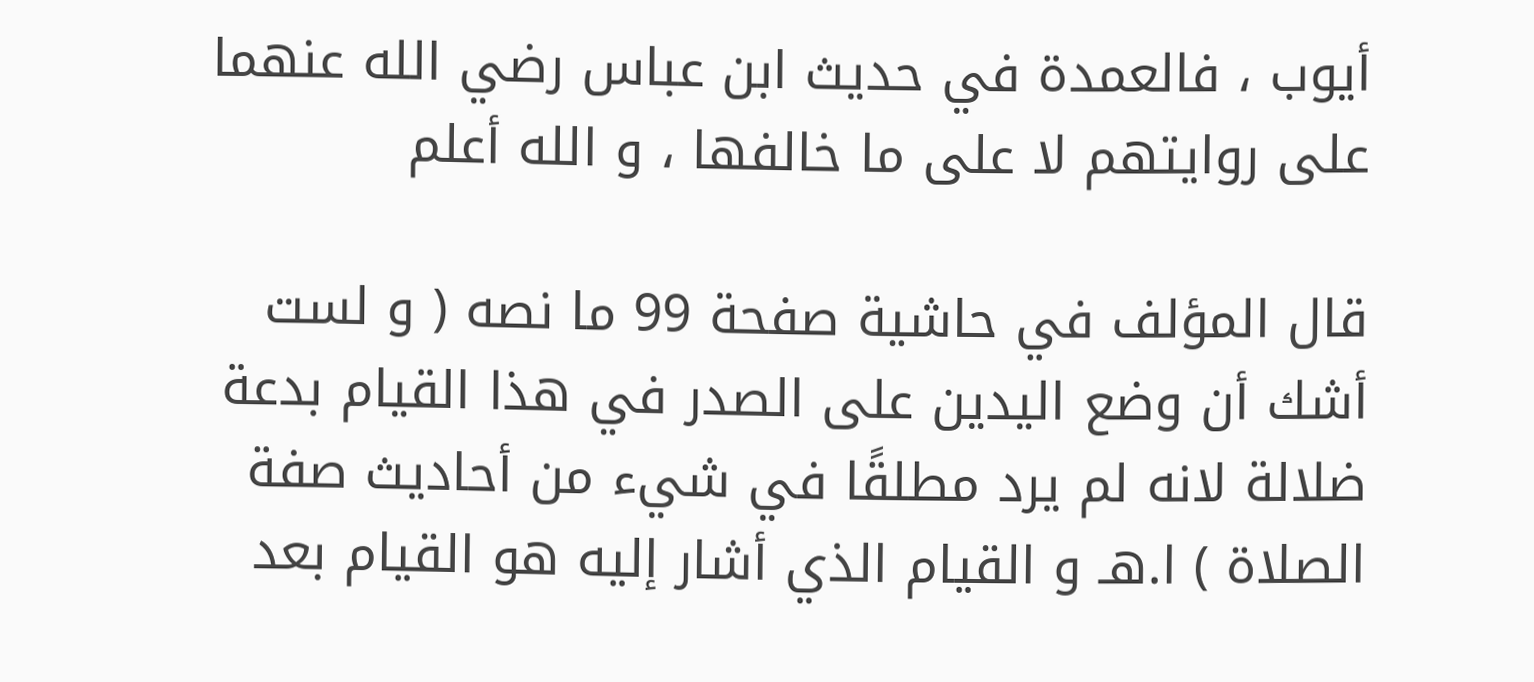أيوب ، فالعمدة في حديث ابن عباس رضي الله عنهما على روايتهم لا على ما خالفها ، و الله أعلم

قال المؤلف في حاشية صفحة 99 ما نصه ( و لست أشك أن وضع اليدين على الصدر في هذا القيام بدعة ضلالة لانه لم يرد مطلقًا في شيء من أحاديث صفة الصلاة ) ا.هـ و القيام الذي أشار إليه هو القيام بعد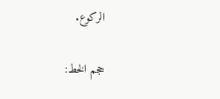الركوع.

حجم الخط: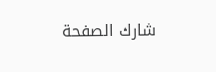شارك الصفحة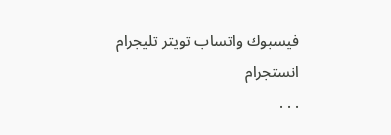فيسبوك واتساب تويتر تليجرام انستجرام
. . .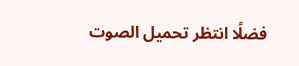فضلًا انتظر تحميل الصوت